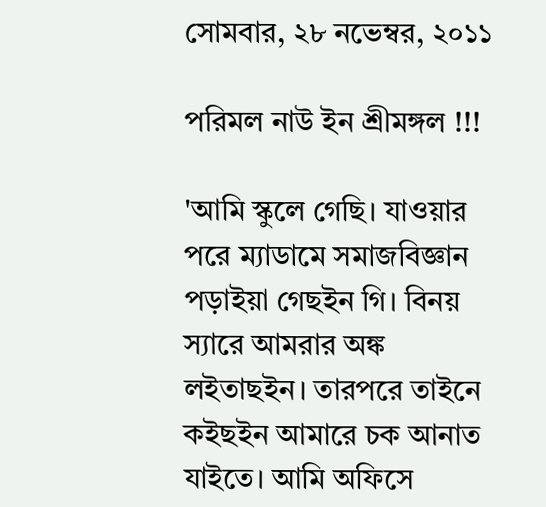সোমবার, ২৮ নভেম্বর, ২০১১

পরিমল নাউ ইন শ্রীমঙ্গল !!!

'আমি স্কুলে গেছি। যাওয়ার পরে ম্যাডামে সমাজবিজ্ঞান পড়াইয়া গেছইন গি। বিনয় স্যারে আমরার অঙ্ক লইতাছইন। তারপরে তাইনে কইছইন আমারে চক আনাত যাইতে। আমি অফিসে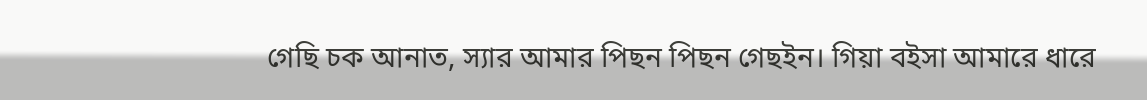গেছি চক আনাত, স্যার আমার পিছন পিছন গেছইন। গিয়া বইসা আমারে ধারে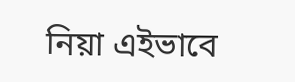নিয়া এইভাবে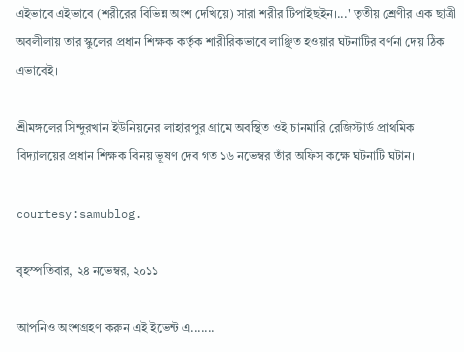এইভাবে এইভাবে (শরীরের বিভিন্ন অংশ দেখিয়ে) সারা শরীর টিপাইছইন।...' তৃতীয় শ্রেণীর এক ছাত্রী অবলীলায় তার স্কুলের প্রধান শিক্ষক কর্তৃক শারীরিকভাবে লাঞ্ছিত হওয়ার ঘটনাটির বর্ণনা দেয় ঠিক এভাবেই।

শ্রীমঙ্গলের সিন্দুরখান ইউনিয়নের লাহারপুর গ্রামে অবস্থিত ওই চানমারি রেজিস্টার্ড প্রাথমিক বিদ্যালয়ের প্রধান শিক্ষক বিনয় ভূষণ দেব গত ১৬ নভেম্বর তাঁর অফিস কক্ষে ঘটনাটি ঘটান।

courtesy:samublog.

বৃহস্পতিবার, ২৪ নভেম্বর, ২০১১

আপনিও অংশগ্রহণ করুন এই ইভেন্ট এ.......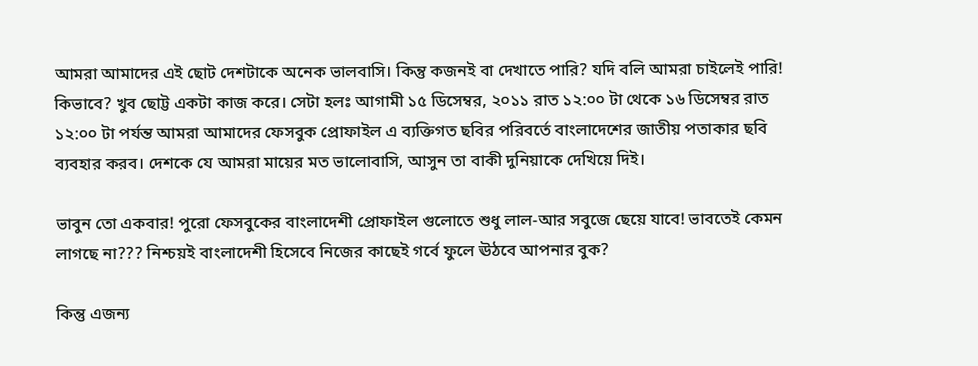আমরা আমাদের এই ছোট দেশটাকে অনেক ভালবাসি। কিন্তু কজনই বা দেখাতে পারি? যদি বলি আমরা চাইলেই পারি! কিভাবে? খুব ছোট্ট একটা কাজ করে। সেটা হলঃ আগামী ১৫ ডিসেম্বর, ২০১১ রাত ১২:০০ টা থেকে ১৬ ডিসেম্বর রাত ১২:০০ টা পর্যন্ত আমরা আমাদের ফেসবুক প্রোফাইল এ ব্যক্তিগত ছবির পরিবর্তে বাংলাদেশের জাতীয় পতাকার ছবি ব্যবহার করব। দেশকে যে আমরা মায়ের মত ভালোবাসি, আসুন তা বাকী দুনিয়াকে দেখিয়ে দিই।

ভাবুন তো একবার! পুরো ফেসবুকের বাংলাদেশী প্রোফাইল গুলোতে শুধু লাল-আর সবুজে ছেয়ে যাবে! ভাবতেই কেমন লাগছে না??? নিশ্চয়ই বাংলাদেশী হিসেবে নিজের কাছেই গর্বে ফুলে ঊঠবে আপনার বুক?

কিন্তু এজন্য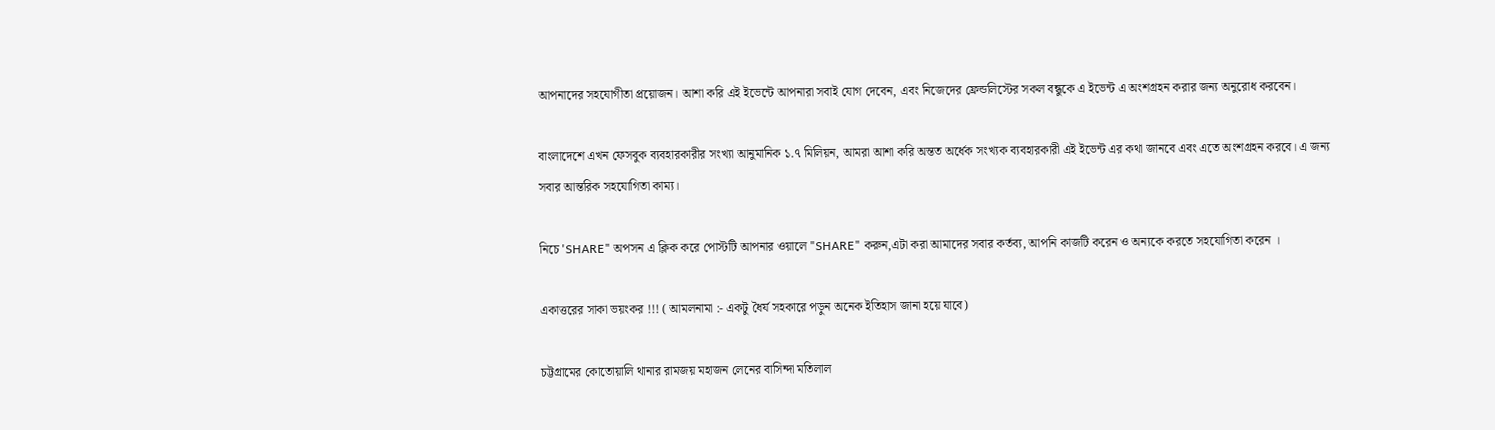আপনাদের সহযোগীতা প্রয়োজন। আশা করি এই ইভেন্টে আপনারা সবাই যোগ দেবেন, এবং নিজেদের ফ্রেন্ডলিস্টের সকল বন্ধুকে এ ইভেন্ট এ অংশগ্রহন করার জন্য অনুরোধ করবেন।

বাংলাদেশে এখন ফেসবুক ব্যবহারকারীর সংখ্যা আনুমানিক ১.৭ মিলিয়ন, আমরা আশা করি অন্তত অর্ধেক সংখ্যক ব্যবহারকারী এই ইভেন্ট এর কথা জানবে এবং এতে অংশগ্রহন করবে। এ জন্য সবার আন্তরিক সহযোগিতা কাম্য।

নিচে 'SHARE" অপসন এ ক্লিক করে পোস্টটি আপনার ওয়ালে "SHARE" করুন,এটা করা আমাদের সবার কর্তব্য, আপনি কাজটি করেন ও অন্যকে করতে সহযোগিতা করেন ।

একাত্তরের সাকা ভয়ংকর !!! ( আমলনামা :- একটু ধৈর্য সহকারে পড়ুন অনেক ইতিহাস জানা হয়ে যাবে)

চট্টগ্রামের কোতোয়ালি থানার রামজয় মহাজন লেনের বাসিন্দা মতিলাল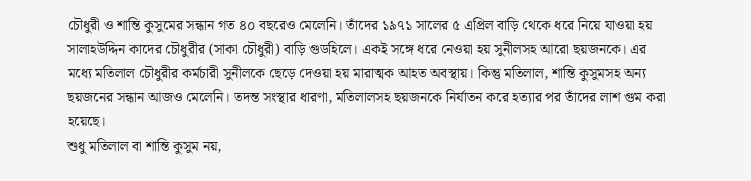চৌধুরী ও শান্তি কুসুমের সন্ধান গত ৪০ বছরেও মেলেনি। তাঁদের ১৯৭১ সালের ৫ এপ্রিল বাড়ি থেকে ধরে নিয়ে যাওয়া হয় সালাহউদ্দিন কাদের চৌধুরীর (সাকা চৌধুরী) বাড়ি গুডহিলে। একই সঙ্গে ধরে নেওয়া হয় সুনীলসহ আরো ছয়জনকে। এর মধ্যে মতিলাল চৌধুরীর কর্মচারী সুনীলকে ছেড়ে দেওয়া হয় মারাত্মক আহত অবস্থায়। কিন্তু মতিলাল, শান্তি কুসুমসহ অন্য ছয়জনের সন্ধান আজও মেলেনি। তদন্ত সংস্থার ধারণা, মতিলালসহ ছয়জনকে নির্যাতন করে হত্যার পর তাঁদের লাশ গুম করা হয়েছে।
শুধু মতিলাল বা শান্তি কুসুম নয়,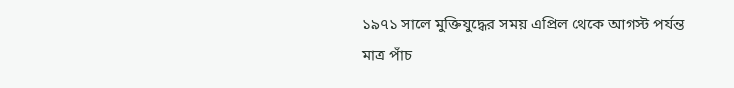১৯৭১ সালে মুক্তিযুদ্ধের সময় এপ্রিল থেকে আগস্ট পর্যন্ত মাত্র পাঁচ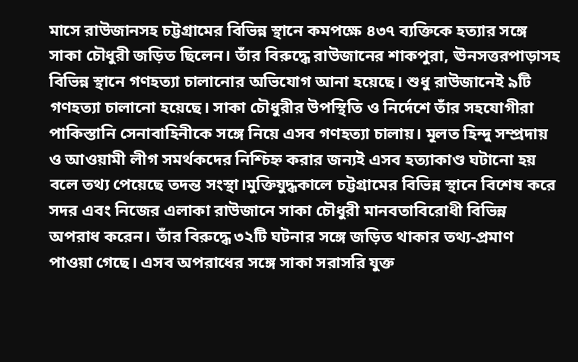মাসে রাউজানসহ চট্টগ্রামের বিভিন্ন স্থানে কমপক্ষে ৪৩৭ ব্যক্তিকে হত্যার সঙ্গে সাকা চৌধুরী জড়িত ছিলেন। তাঁর বিরুদ্ধে রাউজানের শাকপুরা, ঊনসত্তরপাড়াসহ বিভিন্ন স্থানে গণহত্যা চালানোর অভিযোগ আনা হয়েছে। শুধু রাউজানেই ৯টি গণহত্যা চালানো হয়েছে। সাকা চৌধুরীর উপস্থিতি ও নির্দেশে তাঁর সহযোগীরা পাকিস্তানি সেনাবাহিনীকে সঙ্গে নিয়ে এসব গণহত্যা চালায়। মূলত হিন্দু সম্প্রদায় ও আওয়ামী লীগ সমর্থকদের নিশ্চিহ্ন করার জন্যই এসব হত্যাকাণ্ড ঘটানো হয় বলে তথ্য পেয়েছে তদন্ত সংস্থা।মুক্তিযুদ্ধকালে চট্টগ্রামের বিভিন্ন স্থানে বিশেষ করে সদর এবং নিজের এলাকা রাউজানে সাকা চৌধুরী মানবতাবিরোধী বিভিন্ন অপরাধ করেন। তাঁর বিরুদ্ধে ৩২টি ঘটনার সঙ্গে জড়িত থাকার তথ্য-প্রমাণ পাওয়া গেছে। এসব অপরাধের সঙ্গে সাকা সরাসরি যুক্ত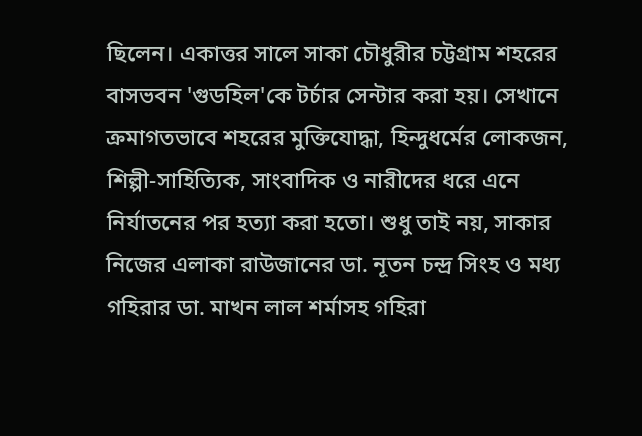ছিলেন। একাত্তর সালে সাকা চৌধুরীর চট্টগ্রাম শহরের বাসভবন 'গুডহিল'কে টর্চার সেন্টার করা হয়। সেখানে ক্রমাগতভাবে শহরের মুক্তিযোদ্ধা, হিন্দুধর্মের লোকজন, শিল্পী-সাহিত্যিক, সাংবাদিক ও নারীদের ধরে এনে নির্যাতনের পর হত্যা করা হতো। শুধু তাই নয়, সাকার নিজের এলাকা রাউজানের ডা. নূতন চন্দ্র সিংহ ও মধ্য গহিরার ডা. মাখন লাল শর্মাসহ গহিরা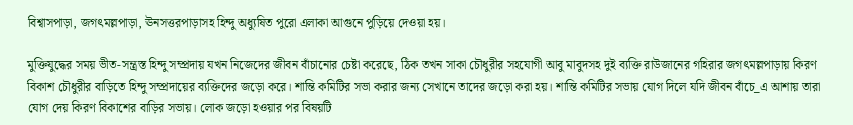বিশ্বাসপাড়া, জগৎমল্লপাড়া, ঊনসত্তরপাড়াসহ হিন্দু অধ্যুষিত পুরো এলাকা আগুনে পুড়িয়ে দেওয়া হয়।

মুক্তিযুদ্ধের সময় ভীত-সন্ত্রস্ত হিন্দু সম্প্রদায় যখন নিজেদের জীবন বাঁচানোর চেষ্টা করেছে, ঠিক তখন সাকা চৌধুরীর সহযোগী আবু মাবুদসহ দুই ব্যক্তি রাউজানের গহিরার জগৎমল্লপাড়ায় কিরণ বিকাশ চৌধুরীর বাড়িতে হিন্দু সম্প্রদায়ের ব্যক্তিদের জড়ো করে। শান্তি কমিটির সভা করার জন্য সেখানে তাদের জড়ো করা হয়। শান্তি কমিটির সভায় যোগ দিলে যদি জীবন বাঁচে_এ আশায় তারা যোগ দেয় কিরণ বিকাশের বাড়ির সভায়। লোক জড়ো হওয়ার পর বিষয়টি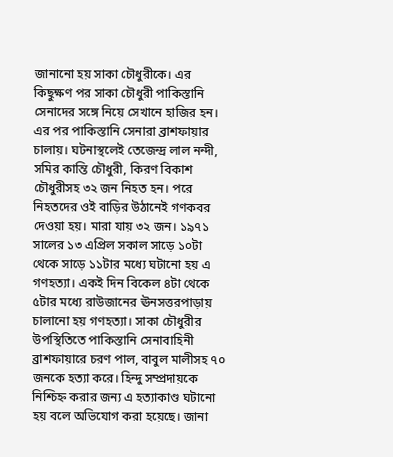জানানো হয় সাকা চৌধুরীকে। এর কিছুক্ষণ পর সাকা চৌধুরী পাকিস্তানি সেনাদের সঙ্গে নিয়ে সেখানে হাজির হন। এর পর পাকিস্তানি সেনারা ব্রাশফায়ার চালায়। ঘটনাস্থলেই তেজেন্দ্র লাল নন্দী, সমির কান্তি চৌধুরী, কিরণ বিকাশ চৌধুরীসহ ৩২ জন নিহত হন। পরে নিহতদের ওই বাড়ির উঠানেই গণকবর দেওয়া হয়। মারা যায় ৩২ জন। ১৯৭১ সালের ১৩ এপ্রিল সকাল সাড়ে ১০টা থেকে সাড়ে ১১টার মধ্যে ঘটানো হয় এ গণহত্যা। একই দিন বিকেল ৪টা থেকে ৫টার মধ্যে রাউজানের ঊনসত্তরপাড়ায় চালানো হয় গণহত্যা। সাকা চৌধুরীর উপস্থিতিতে পাকিস্তানি সেনাবাহিনী ব্রাশফায়ারে চরণ পাল, বাবুল মালীসহ ৭০ জনকে হত্যা করে। হিন্দু সম্প্রদায়কে নিশ্চিহ্ন করার জন্য এ হত্যাকাণ্ড ঘটানো হয় বলে অভিযোগ করা হয়েছে। জানা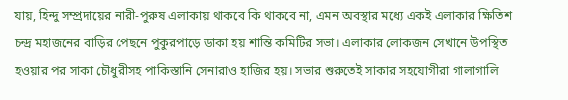যায়, হিন্দু সম্প্রদায়ের নারী-পুরুষ এলাকায় থাকবে কি থাকবে না, এমন অবস্থার মধ্যে একই এলাকার ক্ষিতিশ চন্দ্র মহাজনের বাড়ির পেছনে পুকুরপাড়ে ডাকা হয় শান্তি কমিটির সভা। এলাকার লোকজন সেখানে উপস্থিত হওয়ার পর সাকা চৌধুরীসহ পাকিস্তানি সেনারাও হাজির হয়। সভার শুরুতেই সাকার সহযোগীরা গালাগালি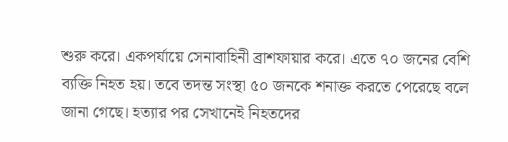শুরু করে। একপর্যায়ে সেনাবাহিনী ব্রাশফায়ার করে। এতে ৭০ জনের বেশি ব্যক্তি নিহত হয়। তবে তদন্ত সংস্থা ৫০ জনকে শনাক্ত করতে পেরেছে বলে জানা গেছে। হত্যার পর সেখানেই নিহতদের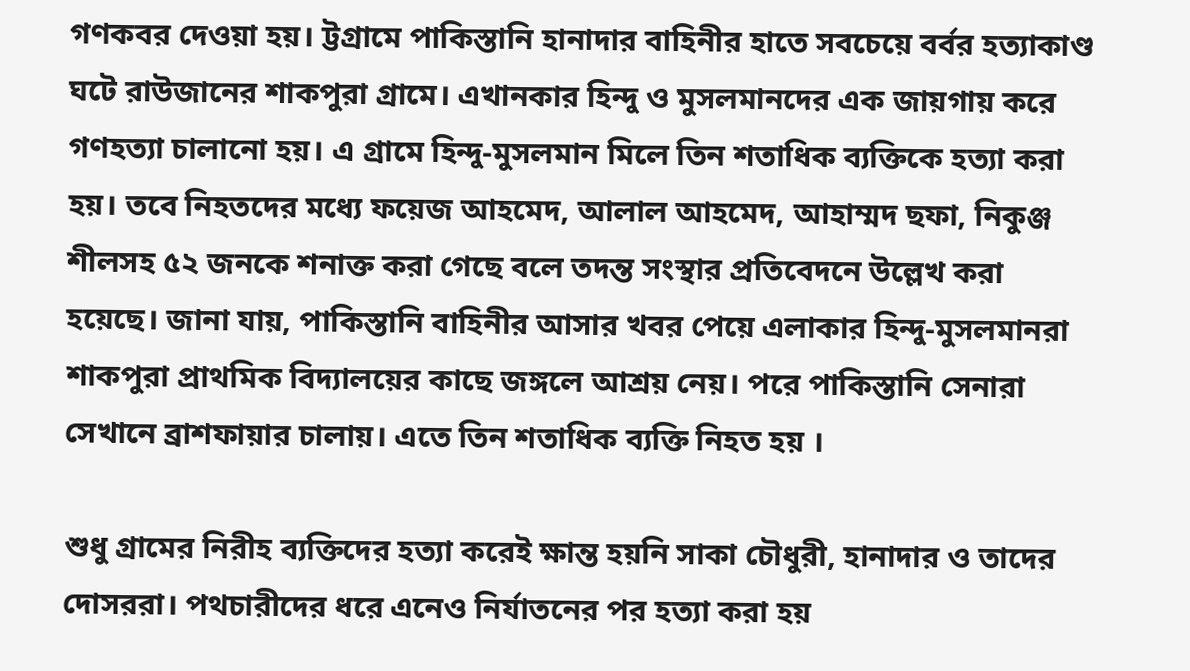গণকবর দেওয়া হয়। ট্টগ্রামে পাকিস্তানি হানাদার বাহিনীর হাতে সবচেয়ে বর্বর হত্যাকাণ্ড ঘটে রাউজানের শাকপুরা গ্রামে। এখানকার হিন্দু ও মুসলমানদের এক জায়গায় করে গণহত্যা চালানো হয়। এ গ্রামে হিন্দু-মুসলমান মিলে তিন শতাধিক ব্যক্তিকে হত্যা করা হয়। তবে নিহতদের মধ্যে ফয়েজ আহমেদ, আলাল আহমেদ, আহাম্মদ ছফা, নিকুঞ্জ শীলসহ ৫২ জনকে শনাক্ত করা গেছে বলে তদন্ত সংস্থার প্রতিবেদনে উল্লেখ করা হয়েছে। জানা যায়, পাকিস্তানি বাহিনীর আসার খবর পেয়ে এলাকার হিন্দু-মুসলমানরা শাকপুরা প্রাথমিক বিদ্যালয়ের কাছে জঙ্গলে আশ্রয় নেয়। পরে পাকিস্তানি সেনারা সেখানে ব্রাশফায়ার চালায়। এতে তিন শতাধিক ব্যক্তি নিহত হয় ।

শুধু গ্রামের নিরীহ ব্যক্তিদের হত্যা করেই ক্ষান্ত হয়নি সাকা চৌধুরী, হানাদার ও তাদের দোসররা। পথচারীদের ধরে এনেও নির্যাতনের পর হত্যা করা হয়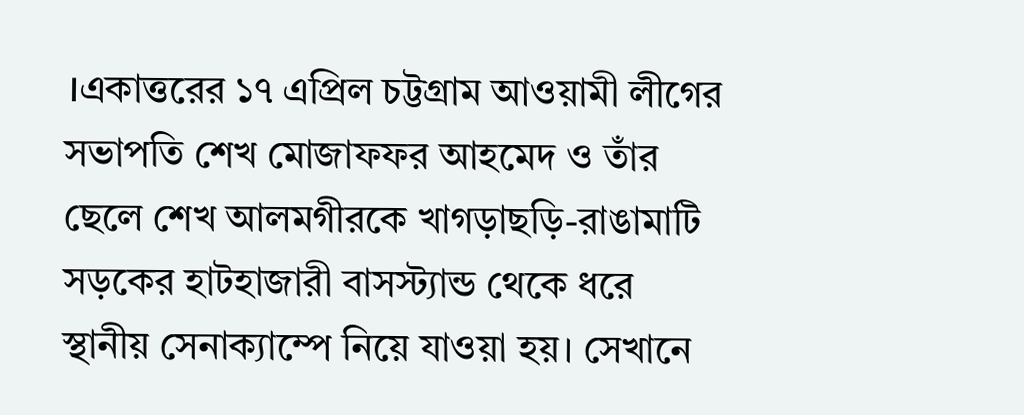।একাত্তরের ১৭ এপ্রিল চট্টগ্রাম আওয়ামী লীগের সভাপতি শেখ মোজাফফর আহমেদ ও তাঁর ছেলে শেখ আলমগীরকে খাগড়াছড়ি-রাঙামাটি সড়কের হাটহাজারী বাসস্ট্যান্ড থেকে ধরে স্থানীয় সেনাক্যাম্পে নিয়ে যাওয়া হয়। সেখানে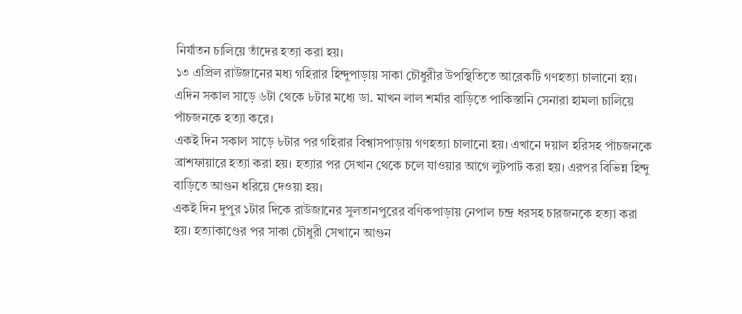নির্যাতন চালিয়ে তাঁদের হত্যা করা হয়।
১৩ এপ্রিল রাউজানের মধ্য গহিরার হিন্দুপাড়ায় সাকা চৌধুরীর উপস্থিতিতে আরেকটি গণহত্যা চালানো হয়। এদিন সকাল সাড়ে ৬টা থেকে ৮টার মধ্যে ডা. মাখন লাল শর্মার বাড়িতে পাকিস্তানি সেনারা হামলা চালিয়ে পাঁচজনকে হত্যা করে।
একই দিন সকাল সাড়ে ৮টার পর গহিরার বিশ্বাসপাড়ায় গণহত্যা চালানো হয়। এখানে দয়াল হরিসহ পাঁচজনকে ব্রাশফায়ারে হত্যা করা হয়। হত্যার পর সেখান থেকে চলে যাওয়ার আগে লুটপাট করা হয়। এরপর বিভিন্ন হিন্দু বাড়িতে আগুন ধরিয়ে দেওয়া হয়।
একই দিন দুপুর ১টার দিকে রাউজানের সুলতানপুরের বণিকপাড়ায় নেপাল চন্দ্র ধরসহ চারজনকে হত্যা করা হয়। হত্যাকাণ্ডের পর সাকা চৌধুরী সেখানে আগুন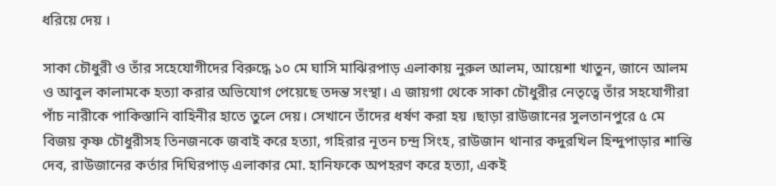ধরিয়ে দেয় ।

সাকা চৌধুরী ও তাঁর সহেযোগীদের বিরুদ্ধে ১০ মে ঘাসি মাঝিরপাড় এলাকায় নুরুল আলম, আয়েশা খাতুন, জানে আলম ও আবুল কালামকে হত্যা করার অভিযোগ পেয়েছে তদন্ত সংস্থা। এ জায়গা থেকে সাকা চৌধুরীর নেতৃত্বে তাঁর সহযোগীরা পাঁচ নারীকে পাকিস্তানি বাহিনীর হাতে তুলে দেয়। সেখানে তাঁদের ধর্ষণ করা হয় ।ছাড়া রাউজানের সুলতানপুরে ৫ মে বিজয় কৃষ্ণ চৌধুরীসহ তিনজনকে জবাই করে হত্যা, গহিরার নূতন চন্দ্র সিংহ, রাউজান থানার কদুরখিল হিন্দুপাড়ার শান্তি দেব, রাউজানের কর্তার দিঘিরপাড় এলাকার মো. হানিফকে অপহরণ করে হত্যা, একই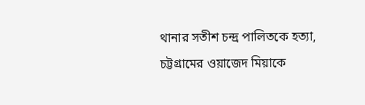থানার সতীশ চন্দ্র পালিতকে হত্যা, চট্টগ্রামের ওয়াজেদ মিয়াকে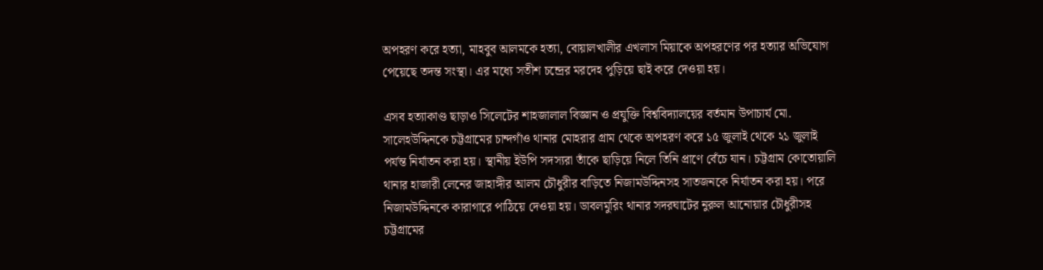অপহরণ করে হত্যা, মাহবুব আলমকে হত্যা, বোয়ালখালীর এখলাস মিয়াকে অপহরণের পর হত্যার অভিযোগ পেয়েছে তদন্ত সংস্থা। এর মধ্যে সতীশ চন্দ্রের মরদেহ পুড়িয়ে ছাই করে দেওয়া হয়।

এসব হত্যাকাণ্ড ছাড়াও সিলেটের শাহজালাল বিজ্ঞান ও প্রযুক্তি বিশ্ববিদ্যালয়ের বর্তমান উপাচার্য মো. সালেহউদ্দিনকে চট্টগ্রামের চান্দগাঁও থানার মোহরার গ্রাম থেকে অপহরণ করে ১৫ জুলাই থেকে ২১ জুলাই পর্যন্ত নির্যাতন করা হয়। স্থানীয় ইউপি সদস্যরা তাঁকে ছাড়িয়ে নিলে তিনি প্রাণে বেঁচে যান। চট্টগ্রাম কোতোয়ালি থানার হাজারী লেনের জাহাঙ্গীর আলম চৌধুরীর বাড়িতে নিজামউদ্দিনসহ সাতজনকে নির্যাতন করা হয়। পরে নিজামউদ্দিনকে কারাগারে পাঠিয়ে দেওয়া হয়। ডাবলমুরিং থানার সদরঘাটের নুরুল আনোয়ার চৌধুরীসহ চট্টগ্রামের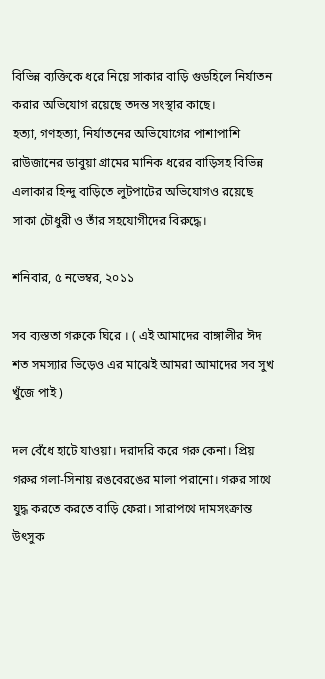বিভিন্ন ব্যক্তিকে ধরে নিয়ে সাকার বাড়ি গুডহিলে নির্যাতন করার অভিযোগ রয়েছে তদন্ত সংস্থার কাছে।
হত্যা, গণহত্যা, নির্যাতনের অভিযোগের পাশাপাশি রাউজানের ডাবুয়া গ্রামের মানিক ধরের বাড়িসহ বিভিন্ন এলাকার হিন্দু বাড়িতে লুটপাটের অভিযোগও রয়েছে সাকা চৌধুরী ও তাঁর সহযোগীদের বিরুদ্ধে।

শনিবার, ৫ নভেম্বর, ২০১১

সব ব্যস্ততা গরুকে ঘিরে । ( এই আমাদের বাঙ্গালীর ঈদ শত সমস্যার ভিড়েও এর মাঝেই আমরা আমাদের সব সুখ খুঁজে পাই )

দল বেঁধে হাটে যাওয়া। দরাদরি করে গরু কেনা। প্রিয় গরুর গলা-সিনায় রঙবেরঙের মালা পরানো। গরুর সাথে যুদ্ধ করতে করতে বাড়ি ফেরা। সারাপথে দামসংক্রান্ত উৎসুক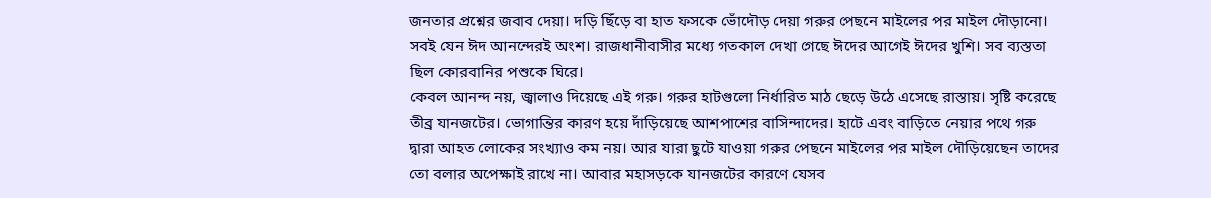জনতার প্রশ্নের জবাব দেয়া। দড়ি ছিঁড়ে বা হাত ফসকে ভোঁদৌড় দেয়া গরুর পেছনে মাইলের পর মাইল দৌড়ানো। সবই যেন ঈদ আনন্দেরই অংশ। রাজধানীবাসীর মধ্যে গতকাল দেখা গেছে ঈদের আগেই ঈদের খুশি। সব ব্যস্ততা ছিল কোরবানির পশুকে ঘিরে।
কেবল আনন্দ নয়, জ্বালাও দিয়েছে এই গরু। গরুর হাটগুলো নির্ধারিত মাঠ ছেড়ে উঠে এসেছে রাস্তায়। সৃষ্টি করেছে তীব্র যানজটের। ভোগান্তির কারণ হয়ে দাঁড়িয়েছে আশপাশের বাসিন্দাদের। হাটে এবং বাড়িতে নেয়ার পথে গরু দ্বারা আহত লোকের সংখ্যাও কম নয়। আর যারা ছুটে যাওয়া গরুর পেছনে মাইলের পর মাইল দৌড়িয়েছেন তাদের তো বলার অপেক্ষাই রাখে না। আবার মহাসড়কে যানজটের কারণে যেসব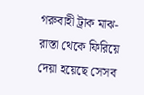গরুবাহী ট্রাক মাঝ-রাস্তা থেকে ফিরিয়ে দেয়া হয়েছে সেসব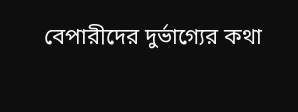বেপারীদের দুর্ভাগ্যের কথা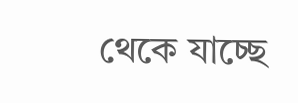থেকে যাচ্ছে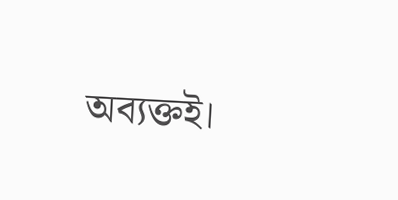অব্যক্তই।